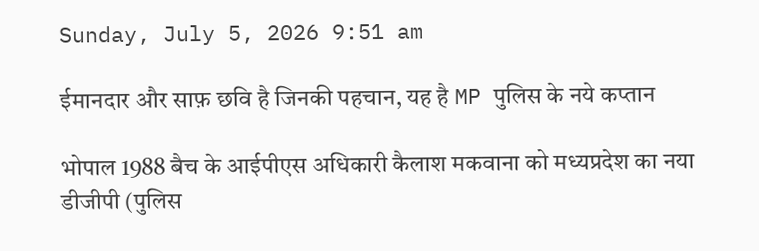Sunday, July 5, 2026 9:51 am

ईमानदार और साफ़ छवि है जिनकी पहचान, यह है MP पुलिस के नये कप्तान

भोपाल 1988 बैच के आईपीएस अधिकारी कैलाश मकवाना को मध्यप्रदेश का नया डीजीपी (पुलिस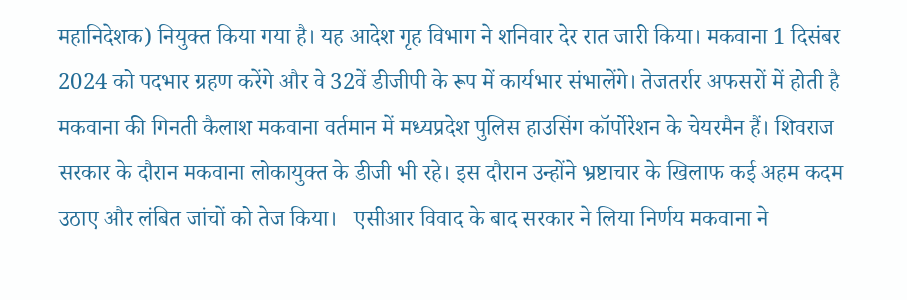महानिदेशक) नियुक्त किया गया है। यह आदेश गृह विभाग ने शनिवार देर रात जारी किया। मकवाना 1 दिसंबर 2024 को पदभार ग्रहण करेंगे और वे 32वें डीजीपी के रूप में कार्यभार संभालेंगे। तेजतर्रार अफसरों में होती है मकवाना की गिनती कैलाश मकवाना वर्तमान में मध्यप्रदेश पुलिस हाउसिंग कॉर्पोरेशन के चेयरमैन हैं। शिवराज सरकार के दौरान मकवाना लोकायुक्त के डीजी भी रहे। इस दौरान उन्होंने भ्रष्टाचार के खिलाफ कई अहम कदम उठाए और लंबित जांचों को तेज किया।   एसीआर विवाद के बाद सरकार ने लिया निर्णय मकवाना ने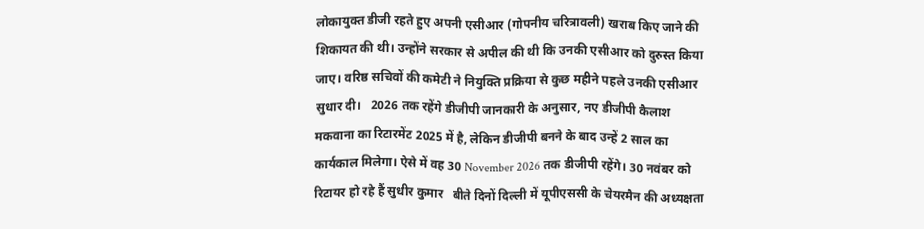लोकायुक्त डीजी रहते हुए अपनी एसीआर (गोपनीय चरित्रावली) खराब किए जाने की शिकायत की थी। उन्होंने सरकार से अपील की थी कि उनकी एसीआर को दुरुस्त किया जाए। वरिष्ठ सचिवों की कमेटी ने नियुक्ति प्रक्रिया से कुछ महीने पहले उनकी एसीआर सुधार दी।   2026 तक रहेंगे डीजीपी जानकारी के अनुसार, नए डीजीपी कैलाश मकवाना का रिटारमेंट 2025 में है, लेकिन डीजीपी बनने के बाद उन्हें 2 साल का कार्यकाल मिलेगा। ऐसे में वह 30 November 2026 तक डीजीपी रहेंगे। 30 नवंबर को रिटायर हो रहे हैं सुधीर कुमार   बीते दिनों दिल्ली में यूपीएससी के चेयरमैन की अध्यक्षता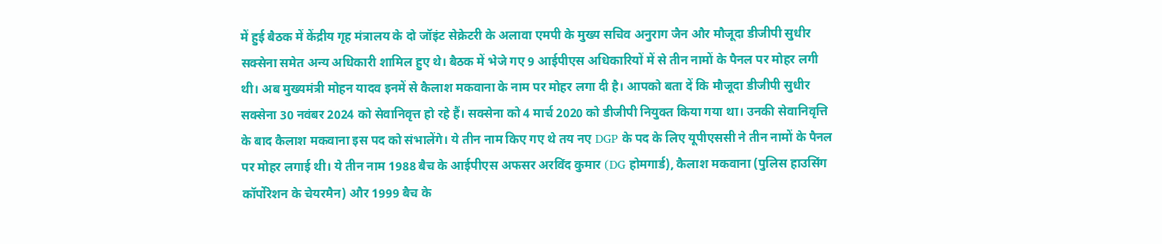में हुई बैठक में केंद्रीय गृह मंत्रालय के दो जॉइंट सेक्रेटरी के अलावा एमपी के मुख्य सचिव अनुराग जैन और मौजूदा डीजीपी सुधीर सक्सेना समेत अन्य अधिकारी शामिल हुए थे। बैठक में भेजे गए 9 आईपीएस अधिकारियों में से तीन नामों के पैनल पर मोहर लगी थी। अब मुख्यमंत्री मोहन यादव इनमें से कैलाश मकवाना के नाम पर मोहर लगा दी है। आपको बता दें कि मौजूदा डीजीपी सुधीर सक्सेना 30 नवंबर 2024 को सेवानिवृत्त हो रहे हैं। सक्सेना को 4 मार्च 2020 को डीजीपी नियुक्त किया गया था। उनकी सेवानिवृत्ति के बाद कैलाश मकवाना इस पद को संभालेंगे। ये तीन नाम किए गए थे तय नए DGP के पद के लिए यूपीएससी ने तीन नामों के पैनल पर मोहर लगाई थी। ये तीन नाम 1988 बैच के आईपीएस अफसर अरविंद कुमार (DG होमगार्ड), कैलाश मकवाना (पुलिस हाउसिंग कॉर्पोरेशन के चेयरमैन) और 1999 बैच के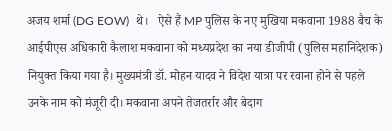अजय शर्मा (DG EOW)  थे।   ऐसे हैं MP पुलिस के नए मुखिया मकवाना 1988 बैच के आईपीएस अधिकारी कैलाश मकवाना को मध्यप्रदेश का नया डीजीपी (पुलिस महानिदेशक) नियुक्त किया गया है। मुख्यमंत्री डॉ. मोहन यादव ने विदेश यात्रा पर रवाना होने से पहले उनके नाम को मंजूरी दी। मकवाना अपने तेजतर्रार और बेदाग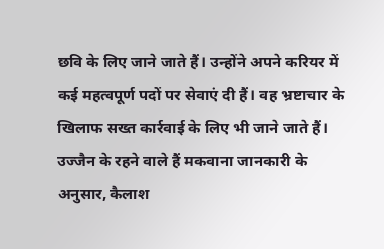छवि के लिए जाने जाते हैं। उन्होंने अपने करियर में कई महत्वपूर्ण पदों पर सेवाएं दी हैं। वह भ्रष्टाचार के खिलाफ सख्त कार्रवाई के लिए भी जाने जाते हैं। उज्जैन के रहने वाले हैं मकवाना जानकारी के अनुसार, कैलाश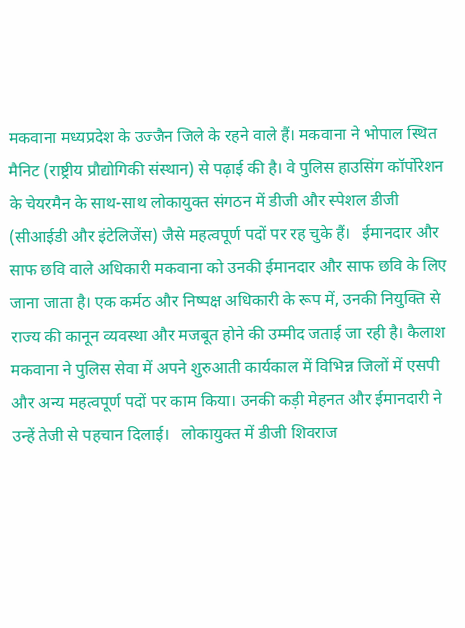मकवाना मध्यप्रदेश के उज्जैन जिले के रहने वाले हैं। मकवाना ने भोपाल स्थित मैनिट (राष्ट्रीय प्रौद्योगिकी संस्थान) से पढ़ाई की है। वे पुलिस हाउसिंग कॉर्पोरेशन के चेयरमैन के साथ-साथ लोकायुक्त संगठन में डीजी और स्पेशल डीजी (सीआईडी और इंटेलिजेंस) जैसे महत्वपूर्ण पदों पर रह चुके हैं।   ईमानदार और साफ छवि वाले अधिकारी मकवाना को उनकी ईमानदार और साफ छवि के लिए जाना जाता है। एक कर्मठ और निष्पक्ष अधिकारी के रूप में, उनकी नियुक्ति से राज्य की कानून व्यवस्था और मजबूत होने की उम्मीद जताई जा रही है। कैलाश मकवाना ने पुलिस सेवा में अपने शुरुआती कार्यकाल में विभिन्न जिलों में एसपी और अन्य महत्वपूर्ण पदों पर काम किया। उनकी कड़ी मेहनत और ईमानदारी ने उन्हें तेजी से पहचान दिलाई।   लोकायुक्त में डीजी शिवराज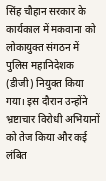सिंह चौहान सरकार के कार्यकाल में मकवाना को लोकायुक्त संगठन में पुलिस महानिदेशक (डीजी) नियुक्त किया गया। इस दौरान उन्होंने भ्रष्टाचार विरोधी अभियानों को तेज किया और कई लंबित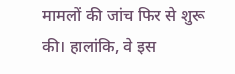मामलों की जांच फिर से शुरू की। हालांकि, वे इस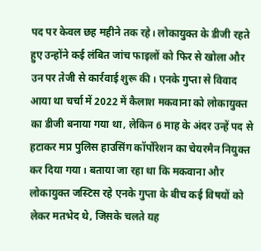पद पर केवल छह महीने तक रहे। लोकायुक्त के डीजी रहते हुए उन्होंने कई लंबित जांच फाइलों को फिर से खोला और उन पर तेजी से कार्रवाई शुरू की। एनके गुप्ता से विवाद आया था चर्चा में 2022 में कैलाश मकवाना को लोकायुक्त का डीजी बनाया गया था, लेकिन 6 माह के अंदर उन्हें पद से हटाकर मप्र पुलिस हाउसिंग कॉर्पोरेशन का चेयरमैन नियुक्त कर दिया गया। बताया जा रहा था कि मकवाना और लोकायुक्त जस्टिस रहे एनके गुप्ता के बीच कई विषयों को लेकर मतभेद थे, जिसके चलते यह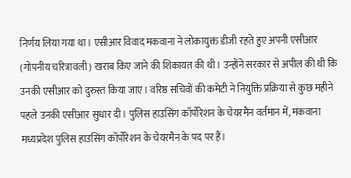निर्णय लिया गया था। एसीआर विवाद मकवाना ने लोकायुक्त डीजी रहते हुए अपनी एसीआर (गोपनीय चरित्रावली) खराब किए जाने की शिकायत की थी। उन्होंने सरकार से अपील की थी कि उनकी एसीआर को दुरुस्त किया जाए। वरिष्ठ सचिवों की कमेटी ने नियुक्ति प्रक्रिया से कुछ महीने पहले उनकी एसीआर सुधार दी। पुलिस हाउसिंग कॉर्पोरेशन के चेयरमैन वर्तमान में, मकवाना मध्यप्रदेश पुलिस हाउसिंग कॉर्पोरेशन के चेयरमैन के पद पर हैं।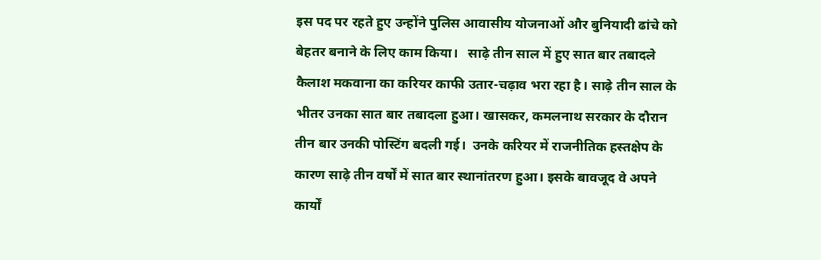इस पद पर रहते हुए उन्होंने पुलिस आवासीय योजनाओं और बुनियादी ढांचे को बेहतर बनाने के लिए काम किया।   साढ़े तीन साल में हुए सात बार तबादले कैलाश मकवाना का करियर काफी उतार-चढ़ाव भरा रहा है। साढ़े तीन साल के भीतर उनका सात बार तबादला हुआ। खासकर, कमलनाथ सरकार के दौरान तीन बार उनकी पोस्टिंग बदली गई।  उनके करियर में राजनीतिक हस्तक्षेप के कारण साढ़े तीन वर्षों में सात बार स्थानांतरण हुआ। इसके बावजूद वे अपने कार्यों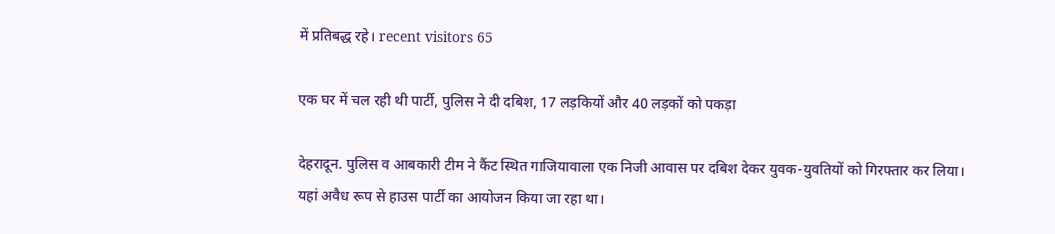में प्रतिबद्ध रहे। recent visitors 65

एक घर में चल रही थी पार्टी, पुलिस ने दी दबिश, 17 लड़कियों और 40 लड़कों को पकड़ा

देहरादून. पुलिस व आबकारी टीम ने कैंट स्थित गाजियावाला एक निजी आवास पर दबिश देकर युवक-युवतियों को गिरफ्तार कर लिया। यहां अवैध रूप से हाउस पार्टी का आयोजन किया जा रहा था।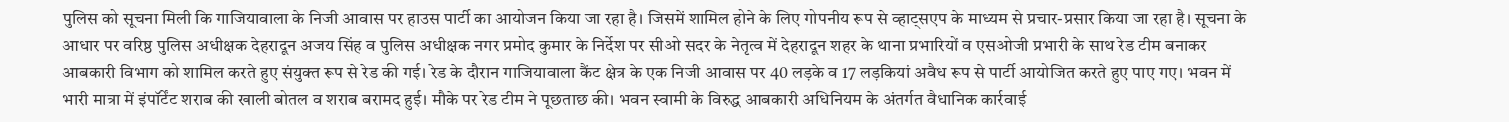पुलिस को सूचना मिली कि गाजियावाला के निजी आवास पर हाउस पार्टी का आयोजन किया जा रहा है। जिसमें शामिल होने के लिए गोपनीय रूप से व्हाट्सएप के माध्यम से प्रचार-प्रसार किया जा रहा है। सूचना के आधार पर वरिष्ठ पुलिस अधीक्षक देहरादून अजय सिंह व पुलिस अधीक्षक नगर प्रमोद कुमार के निर्देश पर सीओ सदर के नेतृत्व में देहरादून शहर के थाना प्रभारियों व एसओजी प्रभारी के साथ रेड टीम बनाकर आबकारी विभाग को शामिल करते हुए संयुक्त रूप से रेड की गई। रेड के दौरान गाजियावाला कैंट क्षेत्र के एक निजी आवास पर 40 लड़के व 17 लड़कियां अवैध रूप से पार्टी आयोजित करते हुए पाए गए। भवन में भारी मात्रा में इंपॉर्टेंट शराब की खाली बोतल व शराब बरामद हुई। मौके पर रेड टीम ने पूछताछ की। भवन स्वामी के विरुद्ध आबकारी अधिनियम के अंतर्गत वैधानिक कार्रवाई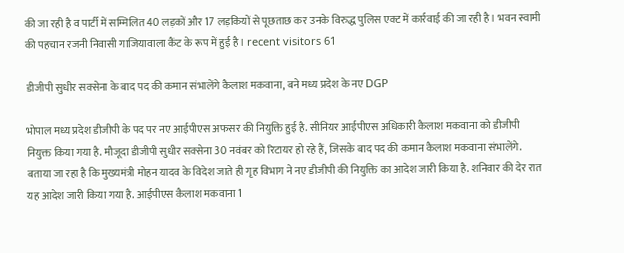की जा रही है व पार्टी में सम्मिलित 40 लड़कों और 17 लड़कियों से पूछताछ कर उनके विरुद्ध पुलिस एक्ट में कार्रवाई की जा रही है। भवन स्वामी की पहचान रजनी निवासी गाजियावाला कैंट के रूप में हुई है। recent visitors 61

डीजीपी सुधीर सक्सेना के बाद पद की कमान संभालेंगे कैलाश मकवाना, बने मध्य प्रदेश के नए DGP

भोपाल मध्य प्रदेश डीजीपी के पद पर नए आईपीएस अफसर की नियुक्ति हुई है. सीनियर आईपीएस अधिकारी कैलाश मकवाना को डीजीपी नियुक्त किया गया है. मौजूदा डीजीपी सुधीर सक्सेना 30 नवंबर को रिटायर हो रहे हैं, जिसके बाद पद की कमान कैलाश मकवाना संभालेंगे. बताया जा रहा है कि मुख्यमंत्री मोहन यादव के विदेश जाते ही गृह विभाग ने नए डीजीपी की नियुक्ति का आदेश जारी किया है. शनिवार की देर रात यह आदेश जारी किया गया है. आईपीएस कैलाश मकवाना 1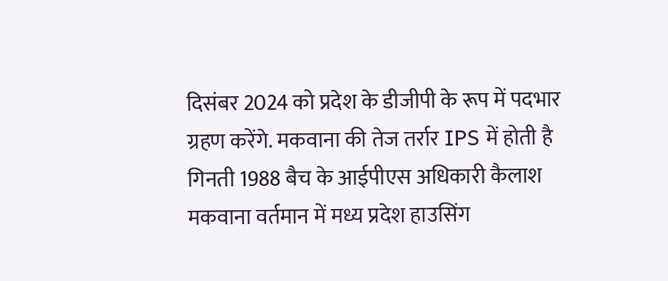दिसंबर 2024 को प्रदेश के डीजीपी के रूप में पदभार ग्रहण करेंगे. मकवाना की तेज तर्रार IPS में होती है गिनती 1988 बैच के आईपीएस अधिकारी कैलाश मकवाना वर्तमान में मध्य प्रदेश हाउसिंग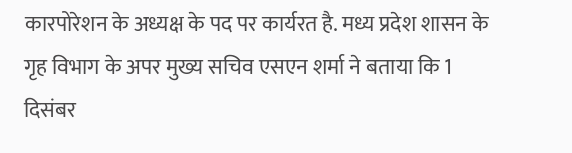कारपोरेशन के अध्यक्ष के पद पर कार्यरत है. मध्य प्रदेश शासन के गृह विभाग के अपर मुख्य सचिव एसएन शर्मा ने बताया कि 1 दिसंबर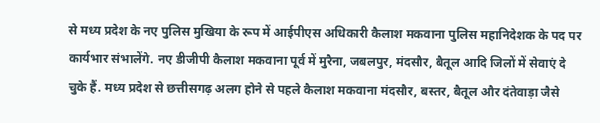से मध्य प्रदेश के नए पुलिस मुखिया के रूप में आईपीएस अधिकारी कैलाश मकवाना पुलिस महानिदेशक के पद पर कार्यभार संभालेंगे. नए डीजीपी कैलाश मकवाना पूर्व में मुरैना, जबलपुर, मंदसौर, बैतूल आदि जिलों में सेवाएं दे चुके हैं. मध्य प्रदेश से छत्तीसगढ़ अलग होने से पहले कैलाश मकवाना मंदसौर, बस्तर, बैतूल और दंतेवाड़ा जैसे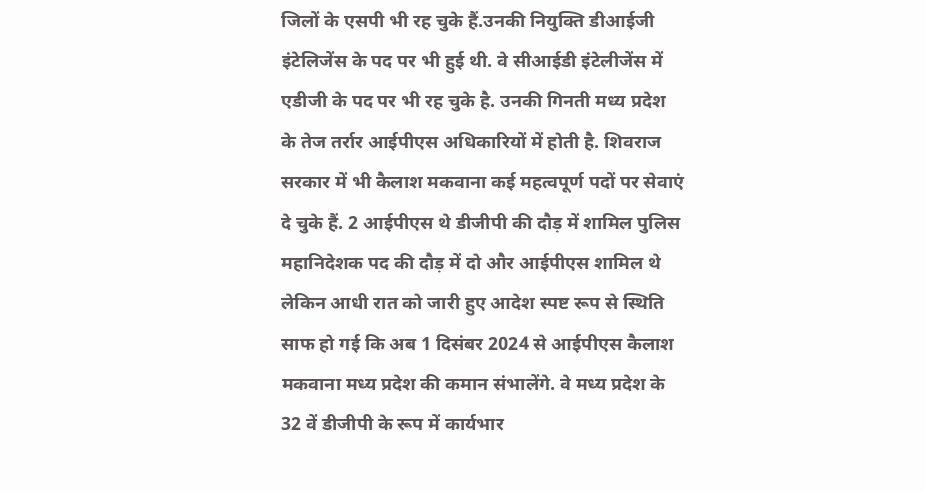जिलों के एसपी भी रह चुके हैं.उनकी नियुक्ति डीआईजी इंटेलिजेंस के पद पर भी हुई थी. वे सीआईडी इंटेलीजेंस में एडीजी के पद पर भी रह चुके है. उनकी गिनती मध्य प्रदेश के तेज तर्रार आईपीएस अधिकारियों में होती है. शिवराज सरकार में भी कैलाश मकवाना कई महत्वपूर्ण पदों पर सेवाएं दे चुके हैं. 2 आईपीएस थे डीजीपी की दौड़ में शामिल पुलिस महानिदेशक पद की दौड़ में दो और आईपीएस शामिल थे लेकिन आधी रात को जारी हुए आदेश स्पष्ट रूप से स्थिति साफ हो गई कि अब 1 दिसंबर 2024 से आईपीएस कैलाश मकवाना मध्य प्रदेश की कमान संभालेंगे. वे मध्य प्रदेश के 32 वें डीजीपी के रूप में कार्यभार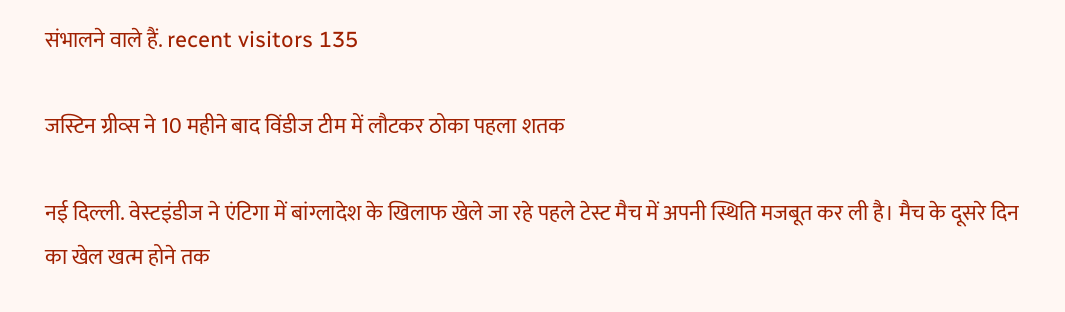संभालने वाले हैं. recent visitors 135

जस्टिन ग्रीव्स ने 10 महीने बाद विंडीज टीम में लौटकर ठोका पहला शतक

नई दिल्ली. वेस्टइंडीज ने एंटिगा में बांग्लादेश के खिलाफ खेले जा रहे पहले टेस्ट मैच में अपनी स्थिति मजबूत कर ली है। मैच के दूसरे दिन का खेल खत्म होने तक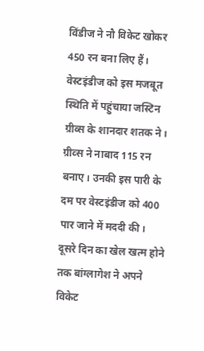विंडीज ने नौ विकेट खोकर 450 रन बना लिए हैं। वेस्टइंडीज को इस मजबूत स्थिति में पहुंचाया जस्टिन ग्रीव्स के शानदार शतक ने। ग्रीव्स ने नाबाद 115 रन बनाए। उनकी इस पारी के दम पर वेस्टइंडीज को 400 पार जाने में मददी की। दूसरे दिन का खेल खत्म होने तक बांग्लागेश ने अपने विकेट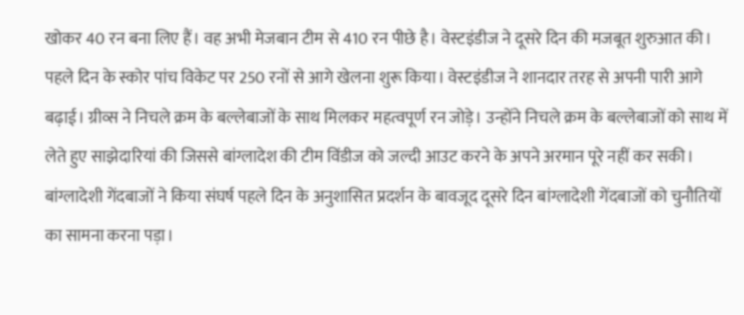खोकर 40 रन बना लिए हैं। वह अभी मेजबान टीम से 410 रन पीछे है। वेस्टइंडीज ने दूसरे दिन की मजबूत शुरुआत की। पहले दिन के स्कोर पांच विकेट पर 250 रनों से आगे खेलना शुरू किया। वेस्टइंडीज ने शानदार तरह से अपनी पारी आगे बढ़ाई। ग्रीव्स ने निचले क्रम के बल्लेबाजों के साथ मिलकर महत्वपूर्ण रन जोड़े। उन्होंने निचले क्रम के बल्लेबाजों को साथ में लेते हुए साझेदारियां की जिससे बांग्लादेश की टीम विंडीज को जल्दी आउट करने के अपने अरमान पूरे नहीं कर सकी। बांग्लादेशी गेंदबाजों ने किया संघर्ष पहले दिन के अनुशासित प्रदर्शन के बावजूद दूसरे दिन बांग्लादेशी गेंदबाजों को चुनौतियों का सामना करना पड़ा।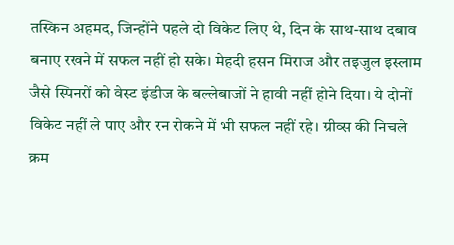तस्किन अहमद, जिन्होंने पहले दो विकेट लिए थे, दिन के साथ-साथ दबाव बनाए रखने में सफल नहीं हो सके। मेहदी हसन मिराज और तइजुल इस्लाम जैसे स्पिनरों को वेस्ट इंडीज के बल्लेबाजों ने हावी नहीं होने दिया। ये दोनों विकेट नहीं ले पाए और रन रोकने में भी सफल नहीं रहे। ग्रीव्स की निचले क्रम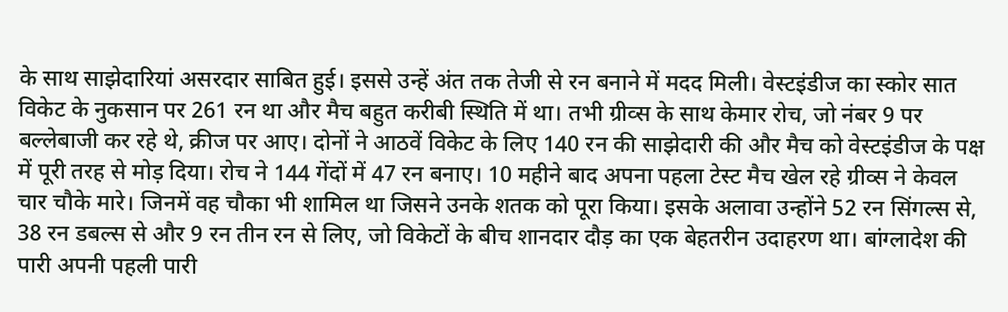के साथ साझेदारियां असरदार साबित हुई। इससे उन्हें अंत तक तेजी से रन बनाने में मदद मिली। वेस्टइंडीज का स्कोर सात विकेट के नुकसान पर 261 रन था और मैच बहुत करीबी स्थिति में था। तभी ग्रीव्स के साथ केमार रोच, जो नंबर 9 पर बल्लेबाजी कर रहे थे, क्रीज पर आए। दोनों ने आठवें विकेट के लिए 140 रन की साझेदारी की और मैच को वेस्टइंडीज के पक्ष में पूरी तरह से मोड़ दिया। रोच ने 144 गेंदों में 47 रन बनाए। 10 महीने बाद अपना पहला टेस्ट मैच खेल रहे ग्रीव्स ने केवल चार चौके मारे। जिनमें वह चौका भी शामिल था जिसने उनके शतक को पूरा किया। इसके अलावा उन्होंने 52 रन सिंगल्स से, 38 रन डबल्स से और 9 रन तीन रन से लिए, जो विकेटों के बीच शानदार दौड़ का एक बेहतरीन उदाहरण था। बांग्लादेश की पारी अपनी पहली पारी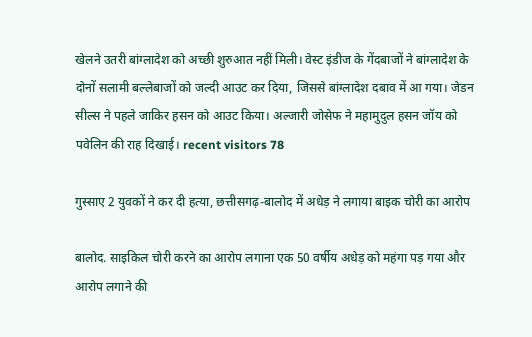खेलने उतरी बांग्लादेश को अच्छी शुरुआत नहीं मिली। वेस्ट इंडीज के गेंदबाजों ने बांग्लादेश के दोनों सलामी बल्लेबाजों को जल्दी आउट कर दिया, जिससे बांग्लादेश दबाव में आ गया। जेडन सील्स ने पहले जाकिर हसन को आउट किया। अल्जारी जोसेफ ने महामुदुल हसन जॉय को पवेलिन की राह दिखाई। recent visitors 78

गुस्साए 2 युवकों ने कर दी हत्या, छत्तीसगढ़-बालोद में अधेड़ ने लगाया बाइक चोरी का आरोप

बालोद. साइकिल चोरी करने का आरोप लगाना एक 50 वर्षीय अधेड़ को महंगा पड़ गया और आरोप लगाने की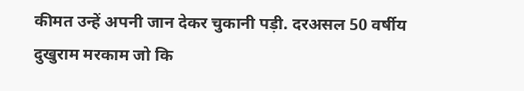कीमत उन्हें अपनी जान देकर चुकानी पड़ी. दरअसल 50 वर्षीय दुखुराम मरकाम जो कि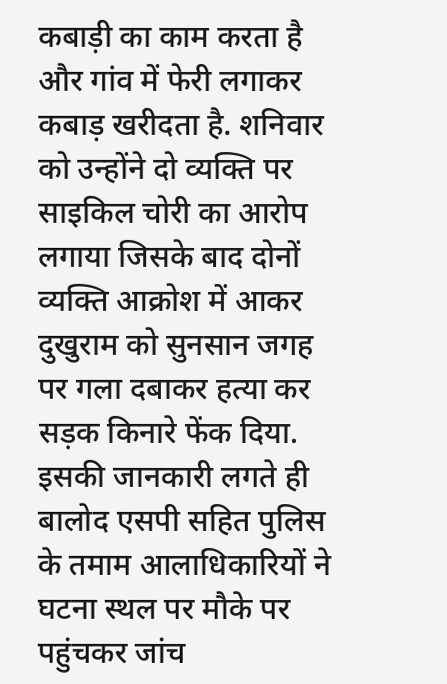कबाड़ी का काम करता है और गांव में फेरी लगाकर कबाड़ खरीदता है. शनिवार को उन्होंने दो व्यक्ति पर साइकिल चोरी का आरोप लगाया जिसके बाद दोनों व्यक्ति आक्रोश में आकर दुखुराम को सुनसान जगह पर गला दबाकर हत्या कर सड़क किनारे फेंक दिया. इसकी जानकारी लगते ही बालोद एसपी सहित पुलिस के तमाम आलाधिकारियों ने घटना स्थल पर मौके पर पहुंचकर जांच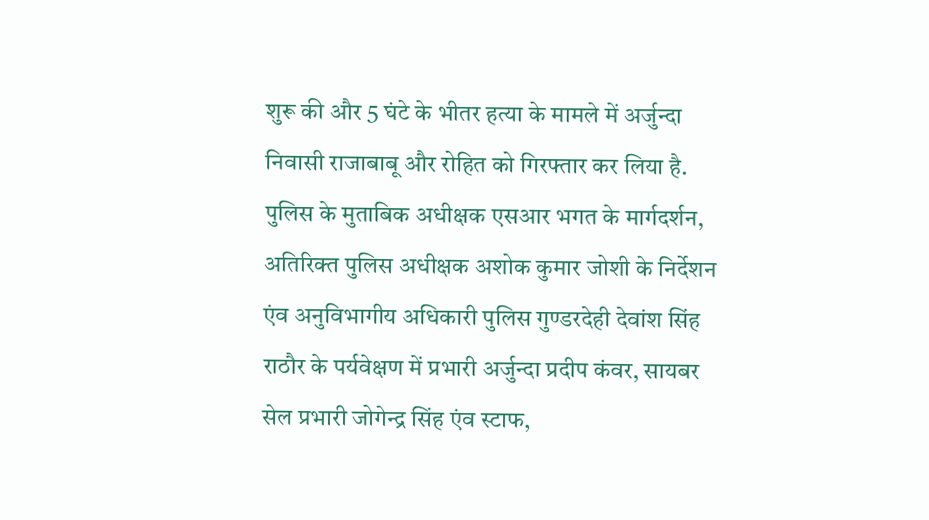शुरू की और 5 घंटे के भीतर हत्या के मामले में अर्जुन्दा निवासी राजाबाबू और रोहित को गिरफ्तार कर लिया है. पुलिस के मुताबिक अधीक्षक एसआर भगत के मार्गदर्शन, अतिरिक्त पुलिस अधीक्षक अशोक कुमार जोशी के निर्देशन एंव अनुविभागीय अधिकारी पुलिस गुण्डरदेही देवांश सिंह राठौर के पर्यवेक्षण में प्रभारी अर्जुन्दा प्रदीप कंवर, सायबर सेल प्रभारी जोगेन्द्र सिंह एंव स्टाफ,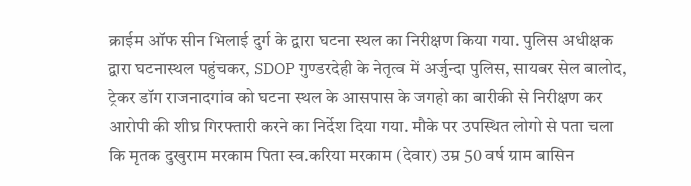क्राईम ऑफ सीन भिलाई दुर्ग के द्वारा घटना स्थल का निरीक्षण किया गया. पुलिस अधीक्षक द्वारा घटनास्थल पहुंचकर, SDOP गुण्डरदेही के नेतृत्व में अर्जुन्दा पुलिस, सायबर सेल बालोद, ट्रेकर डॉग राजनादगांव को घटना स्थल के आसपास के जगहो का बारीकी से निरीक्षण कर आरोपी की शीघ्र गिरफ्तारी करने का निर्देश दिया गया. मौके पर उपस्थित लोगो से पता चला कि मृतक दुखुराम मरकाम पिता स्व.करिया मरकाम (देवार) उम्र 50 वर्ष ग्राम बासिन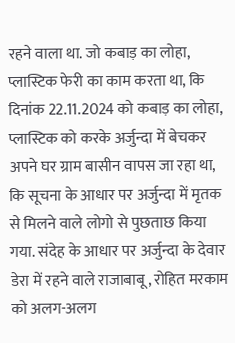रहने वाला था. जो कबाड़ का लोहा, प्लास्टिक फेरी का काम करता था, कि दिनांक 22.11.2024 को कबाड़ का लोहा, प्लास्टिक को करके अर्जुन्दा में बेचकर अपने घर ग्राम बासीन वापस जा रहा था,  कि सूचना के आधार पर अर्जुन्दा में मृतक से मिलने वाले लोगो से पुछताछ किया गया. संदेह के आधार पर अर्जुन्दा के देवार डेरा में रहने वाले राजाबाबू, रोहित मरकाम को अलग-अलग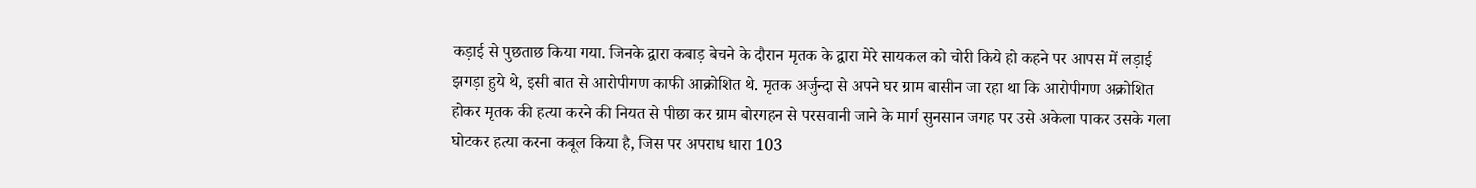कड़ाई से पुछताछ किया गया. जिनके द्वारा कबाड़ बेचने के दौरान मृतक के द्वारा मेरे सायकल को चोरी किये हो कहने पर आपस में लड़ाई झगड़ा हुये थे, इसी बात से आरोपीगण काफी आक्रोशित थे. मृतक अर्जुन्दा से अपने घर ग्राम बासीन जा रहा था कि आरोपीगण अक्रोशित होकर मृतक की हत्या करने की नियत से पीछा कर ग्राम बोरगहन से परसवानी जाने के मार्ग सुनसान जगह पर उसे अकेला पाकर उसके गला घोटकर हत्या करना कबूल किया है, जिस पर अपराध धारा 103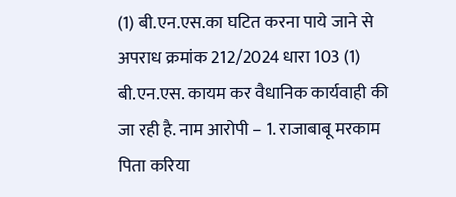(1) बी.एन.एस.का घटित करना पाये जाने से अपराध क्रमांक 212/2024 धारा 103 (1) बी.एन.एस. कायम कर वैधानिक कार्यवाही की जा रही है. नाम आरोपी – 1. राजाबाबू मरकाम पिता करिया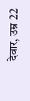देवार, उम्र 22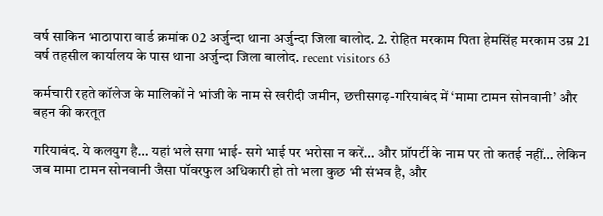वर्ष साकिन भाठापारा वार्ड क्रमांक 02 अर्जुन्दा थाना अर्जुन्दा जिला बालोद. 2. रोहित मरकाम पिता हेमसिंह मरकाम उम्र 21 वर्ष तहसील कार्यालय के पास थाना अर्जुन्दा जिला बालोद. recent visitors 63

कर्मचारी रहते कॉलेज के मालिकों ने भांजी के नाम से खरीदी जमीन, छत्तीसगढ़-गरियाबंद में ‘मामा टामन सोनवानी’ और बहन की करतूत

गरियाबंद. ये कलयुग है… यहां भले सगा भाई- सगे भाई पर भरोसा न करें… और प्रॉपर्टी के नाम पर तो कतई नहीं… लेकिन जब मामा टामन सोनवानी जैसा पॉवरफुल अधिकारी हो तो भला कुछ भी संभव है, और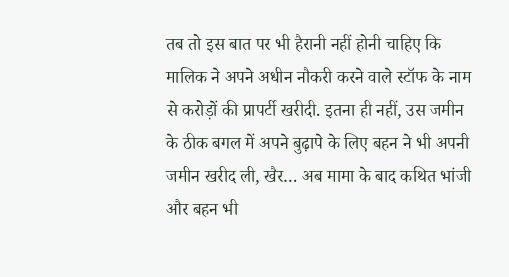तब तो इस बात पर भी हैरानी नहीं होनी चाहिए कि मालिक ने अपने अधीन नौकरी करने वाले स्टॉफ के नाम से करोड़ों की प्रापर्टी खरीदी. इतना ही नहीं, उस जमीन के ठीक बगल में अपने बुढ़ापे के लिए बहन ने भी अपनी जमीन खरीद ली, खैर… अब मामा के बाद कथित भांजी और बहन भी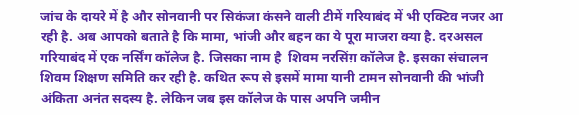जांच के दायरे में है और सोनवानी पर सिकंजा कंसने वाली टीमें गरियाबंद में भी एक्टिव नजर आ रही है. अब आपको बताते है कि मामा, भांजी और बहन का ये पूरा माजरा क्या है. दरअसल गरियाबंद में एक नर्सिंग कॉलेज है. जिसका नाम है  शिवम नरसिंग़ कॉलेज है. इसका संचालन शिवम शिक्षण समिति कर रही है. कथित रूप से इसमें मामा यानी टामन सोनवानी की भांजी अंकिता अनंत सदस्य है. लेकिन जब इस कॉलेज के पास अपनि जमीन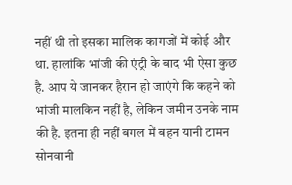नहीं थी तो इसका मालिक कागजों में कोई और था. हालांकि भांजी की एंट्री के बाद भी ऐसा कुछ है. आप ये जानकर हैरान हो जाएंगे कि कहने को भांजी मालकिन नहीं है, लेकिन जमीन उनके नाम की है. इतना ही नहीं बगल में बहन यानी टामन सोनवानी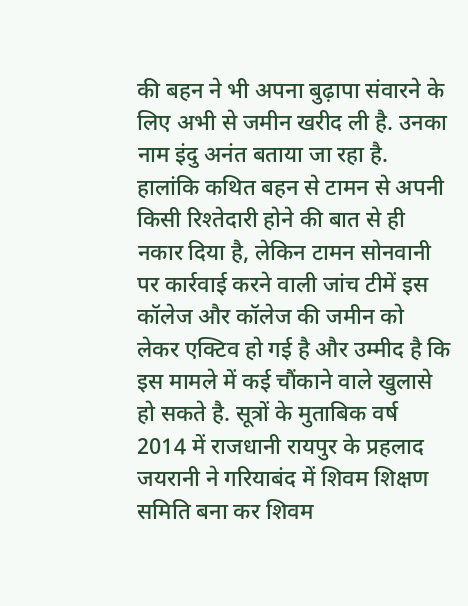की बहन ने भी अपना बुढ़ापा संवारने के लिए अभी से जमीन खरीद ली है. उनका नाम इंदु अनंत बताया जा रहा है. हालांकि कथित बहन से टामन से अपनी किसी रिश्तेदारी होने की बात से ही नकार दिया है, लेकिन टामन सोनवानी पर कार्रवाई करने वाली जांच टीमें इस कॉलेज और कॉलेज की जमीन को लेकर एक्टिव हो गई है और उम्मीद है कि इस मामले में कई चौंकाने वाले खुलासे हो सकते है. सूत्रों के मुताबिक वर्ष 2014 में राजधानी रायपुर के प्रहलाद जयरानी ने गरियाबंद में शिवम शिक्षण समिति बना कर शिवम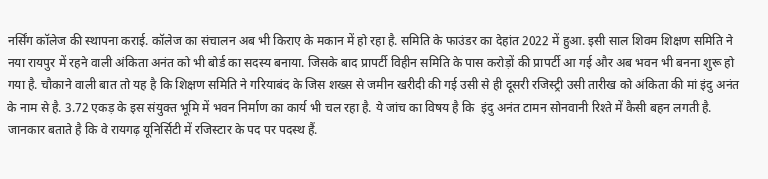नर्सिंग कॉलेज की स्थापना कराई. कॉलेज का संचालन अब भी किराए के मकान में हो रहा है. समिति के फाउंडर का देहांत 2022 में हुआ. इसी साल शिवम शिक्षण समिति ने नया रायपुर में रहने वाली अंकिता अनंत को भी बोर्ड का सदस्य बनाया. जिसके बाद प्रापर्टी विहीन समिति के पास करोड़ों की प्रापर्टी आ गई और अब भवन भी बनना शुरू हो गया है. चौकाने वाली बात तो यह है कि शिक्षण समिति ने गरियाबंद के जिस शख्स से जमीन खरीदी की गई उसी से ही दूसरी रजिस्ट्री उसी तारीख को अंकिता की मां इंदु अनंत के नाम से है. 3.72 एकड़ के इस संयुक्त भूमि में भवन निर्माण का कार्य भी चल रहा है. ये जांच का विषय है कि  इंदु अनंत टामन सोनवानी रिश्ते में कैसी बहन लगती है. जानकार बताते है कि वे रायगढ़ यूनिर्सिटी में रजिस्टार के पद पर पदस्थ हैं.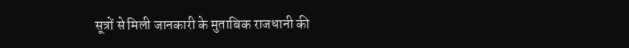सूत्रों से मिली जानकारी के मुताबिक राजधानी की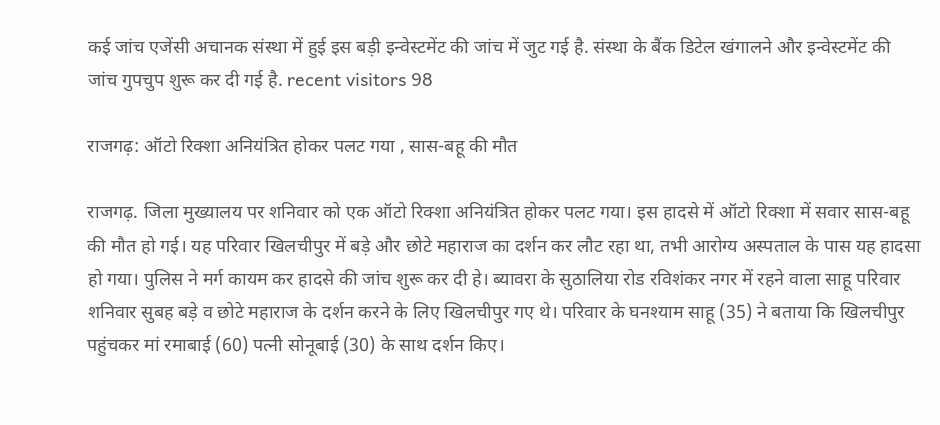कई जांच एजेंसी अचानक संस्था में हुई इस बड़ी इन्वेस्टमेंट की जांच में जुट गई है. संस्था के बैंक डिटेल खंगालने और इन्वेस्टमेंट की जांच गुपचुप शुरू कर दी गई है. recent visitors 98

राजगढ़: ऑटो रिक्शा अनियंत्रित होकर पलट गया , सास-बहू की मौत

राजगढ़. जिला मुख्यालय पर शनिवार को एक ऑटो रिक्शा अनियंत्रित होकर पलट गया। इस हादसे में ऑटो रिक्शा में सवार सास-बहू की मौत हो गई। यह परिवार खिलचीपुर में बड़े और छोटे महाराज का दर्शन कर लौट रहा था, तभी आरोग्य अस्पताल के पास यह हादसा हो गया। पुलिस ने मर्ग कायम कर हादसे की जांच शुरू कर दी हे। ब्यावरा के सुठालिया रोड रविशंकर नगर में रहने वाला साहू परिवार शनिवार सुबह बड़े व छोटे महाराज के दर्शन करने के लिए खिलचीपुर गए थे। परिवार के घनश्याम साहू (35) ने बताया कि खिलचीपुर पहुंचकर मां रमाबाई (60) पत्नी सोनूबाई (30) के साथ दर्शन किए।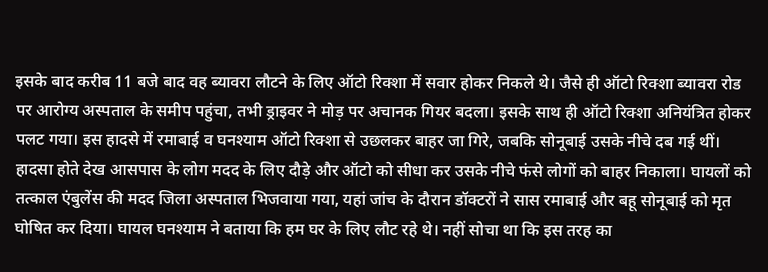इसके बाद करीब 11 बजे बाद वह ब्यावरा लौटने के लिए ऑटो रिक्शा में सवार होकर निकले थे। जैसे ही ऑटो रिक्शा ब्यावरा रोड पर आरोग्य अस्पताल के समीप पहुंचा, तभी ड्राइवर ने मोड़ पर अचानक गियर बदला। इसके साथ ही ऑटो रिक्शा अनियंत्रित होकर पलट गया। इस हादसे में रमाबाई व घनश्याम ऑटो रिक्शा से उछलकर बाहर जा गिरे, जबकि सोनूबाई उसके नीचे दब गई थीं। हादसा होते देख आसपास के लोग मदद के लिए दौड़े और ऑटो को सीधा कर उसके नीचे फंसे लोगों को बाहर निकाला। घायलों को तत्काल एंबुलेंस की मदद जिला अस्पताल भिजवाया गया, यहां जांच के दौरान डॉक्टरों ने सास रमाबाई और बहू सोनूबाई को मृत घोषित कर दिया। घायल घनश्याम ने बताया कि हम घर के लिए लौट रहे थे। नहीं सोचा था कि इस तरह का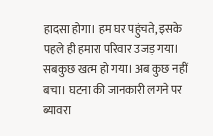हादसा होगा। हम घर पहुंचते, इसके पहले ही हमारा परिवार उजड़ गया। सबकुछ खत्म हो गया। अब कुछ नहीं बचा। घटना की जानकारी लगने पर ब्यावरा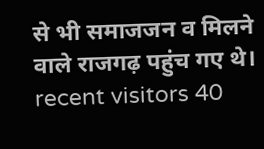से भी समाजजन व मिलने वाले राजगढ़ पहुंच गए थे। recent visitors 40